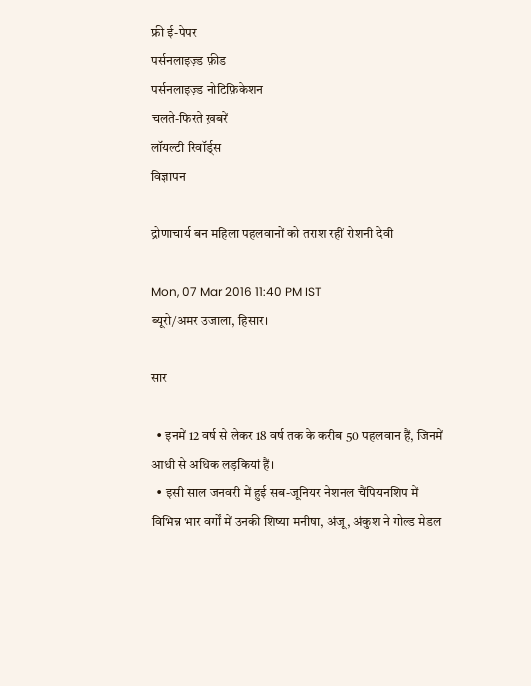फ्री ई-पेपर
पर्सनलाइज़्ड फ़ीड
पर्सनलाइज़्ड नोटिफ़िकेशन
चलते-फिरते ख़बरें
लॉयल्टी रिवॉर्ड्स
विज्ञापन

द्रोणाचार्य बन महिला पहलवानों को तराश रहीं रोशनी देवी

Mon, 07 Mar 2016 11:40 PM IST
ब्यूरो/अमर उजाला, हिसार।

सार

  • इनमें 12 वर्ष से लेकर 18 वर्ष तक के करीब 50 पहलवान हैं, जिनमें आधी से अधिक लड़कियां हैं।
  • इसी साल जनवरी में हुई सब-जूनियर नेशनल चैंपियनशिप में विभिन्न भार वर्गों में उनकी शिष्या मनीषा, अंजू, अंकुश ने गोल्ड मेडल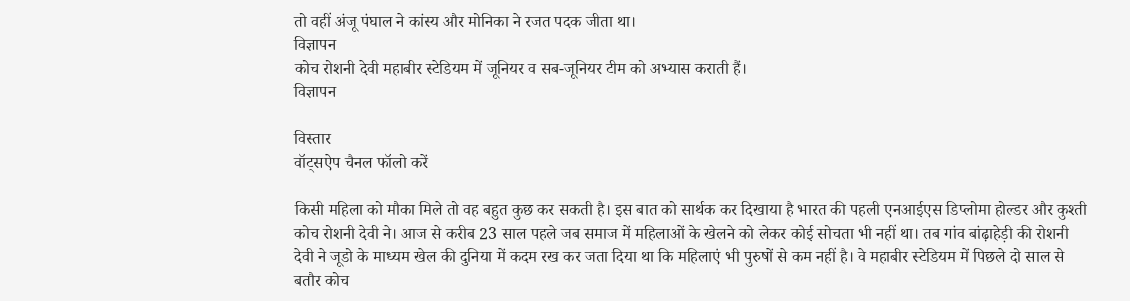तो वहीं अंजू पंघाल ने कांस्य और मोनिका ने रजत पदक जीता था।
विज्ञापन
कोच रोशनी देवी महाबीर स्टेडियम में जूनियर व सब-जूनियर टीम को अभ्यास कराती हैं।
विज्ञापन

विस्तार
वॉट्सऐप चैनल फॉलो करें

किसी महिला को मौका मिले तो वह बहुत कुछ कर सकती है। इस बात को सार्थक कर दिखाया है भारत की पहली एनआईएस डिप्लोमा होल्डर और कुश्ती कोच रोशनी देवी ने। आज से करीब 23 साल पहले जब समाज में महिलाओं के खेलने को लेकर कोई सोचता भी नहीं था। तब गांव बांढ़ाहेड़ी की रोशनी देवी ने जूडो के माध्यम खेल की दुनिया में कदम रख कर जता दिया था कि महिलाएं भी पुरुषों से कम नहीं है। वे महाबीर स्टेडियम में पिछले दो साल से बतौर कोच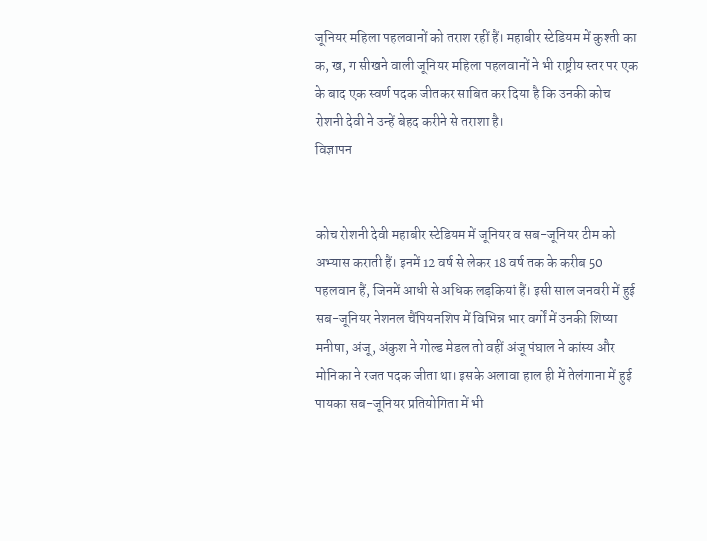जूनियर महिला पहलवानों को तराश रहीं हैं। महाबीर स्टेडियम में कुश्ती का क, ख, ग सीखने वाली जूनियर महिला पहलवानों ने भी राष्ट्रीय स्तर पर एक के बाद एक स्वर्ण पदक जीतकर साबित कर दिया है कि उनकी कोच रोशनी देवी ने उन्हें बेहद करीने से तराशा है।
विज्ञापन


कोच रोशनी देवी महाबीर स्टेडियम में जूनियर व सब-जूनियर टीम को अभ्यास कराती हैं। इनमें 12 वर्ष से लेकर 18 वर्ष तक के करीब 50 पहलवान हैं, जिनमें आधी से अधिक लड़कियां हैं। इसी साल जनवरी में हुई सब-जूनियर नेशनल चैंपियनशिप में विभिन्न भार वर्गों में उनकी शिष्या मनीषा, अंजू, अंकुश ने गोल्ड मेडल तो वहीं अंजू पंघाल ने कांस्य और मोनिका ने रजत पदक जीता था। इसके अलावा हाल ही में तेलंगाना में हुई पायका सब-जूनियर प्रतियोगिता में भी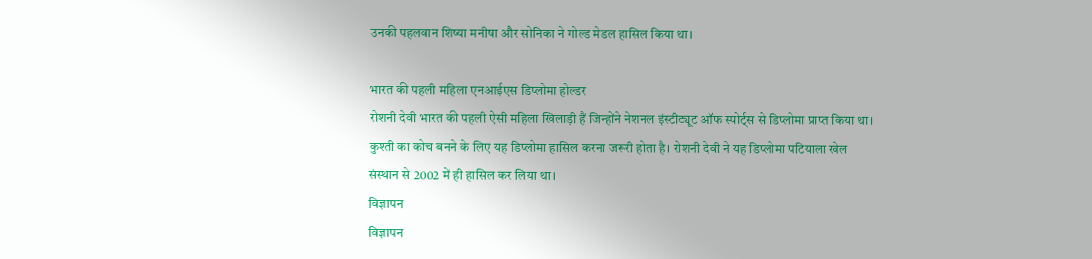उनकी पहलवान शिष्या मनीषा और सोनिका ने गोल्ड मेडल हासिल किया था।

भारत की पहली महिला एनआईएस डिप्लोमा होल्डर
रोशनी देवी भारत की पहली ऐसी महिला खिलाड़ी हैं जिन्होंने नेशनल इंस्टीट्यूट ऑफ स्पोर्ट्स से डिप्लोमा प्राप्त किया था। कुश्ती का कोच बनने के लिए यह डिप्लोमा हासिल करना जरूरी होता है। रोशनी देवी ने यह डिप्लोमा पटियाला खेल संस्थान से 2002 में ही हासिल कर लिया था।
विज्ञापन
विज्ञापन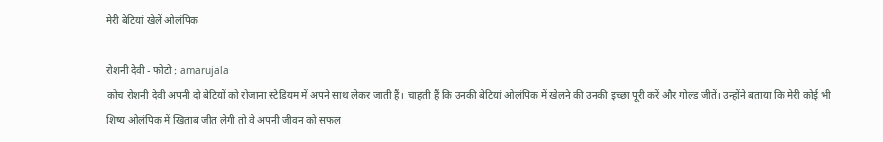मेरी बेटियां खेलें ओलंपिक

रोशनी देवी - फोटो : amarujala
कोच रोशनी देवी अपनी दो बेटियों को रोजाना स्टेडियम में अपने साथ लेकर जाती हैं। चाहती हैं कि उनकी बेटियां ओलंपिक में खेलने की उनकी इच्छा पूरी करें और गोल्ड जीतें। उन्होंने बताया कि मेरी कोई भी शिष्य ओलंपिक में खिताब जीत लेगी तो वे अपनी जीवन को सफल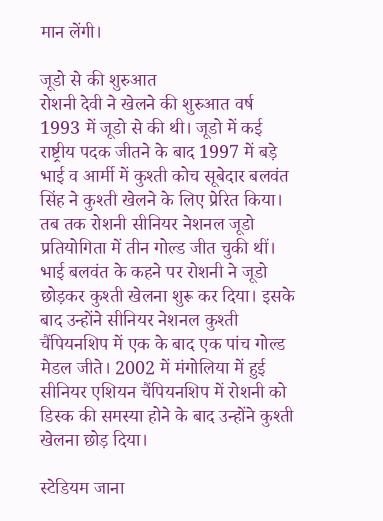मान लेंगी।

जूडो से की शुरुआत
रोशनी देवी ने खेलने की शुरुआत वर्ष 1993 में जूडो से की थी। जूडो में कई राष्ट्रीय पदक जीतने के बाद 1997 में बड़े भाई व आर्मी में कुश्ती कोच सूबेदार बलवंत सिंह ने कुश्ती खेलने के लिए प्रेरित किया। तब तक रोशनी सीनियर नेशनल जूडो प्रतियोगिता में तीन गोल्ड जीत चुकी थीं। भाई बलवंत के कहने पर रोशनी ने जूडो छोड़कर कुश्ती खेलना शुरू कर दिया। इसके बाद उन्होंने सीनियर नेशनल कुश्ती चैंपियनशिप में एक के बाद एक पांच गोल्ड मेडल जीते। 2002 में मंगोलिया में हुई सीनियर एशियन चैंपियनशिप में रोशनी को डिस्क की समस्या होने के बाद उन्होंने कुश्ती खेलना छोड़ दिया।

स्टेडियम जाना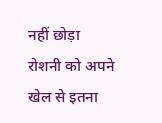नहीं छोड़ा
रोशनी को अपने खेल से इतना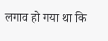लगाव हो गया था कि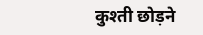कुश्ती छोड़ने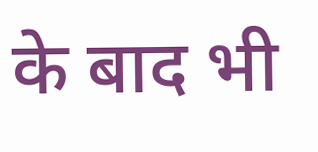के बाद भी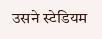उसने स्टेडियम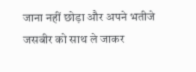जाना नहीं छोड़ा और अपने भतीजे जसबीर को साथ ले जाकर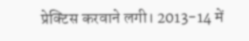प्रेक्टिस करवाने लगी। 2013-14 में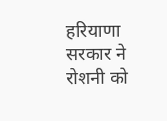हरियाणा सरकार ने रोशनी को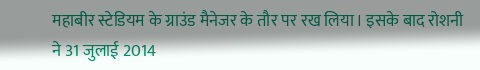महाबीर स्टेडियम के ग्राउंड मैनेजर के तौर पर रख लिया। इसके बाद रोशनी ने 31 जुलाई 2014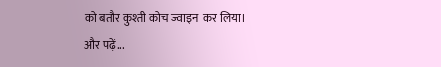को बतौर कुश्ती कोच ज्वाइन  कर लिया।
और पढ़ें...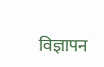विज्ञापन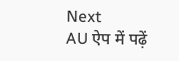Next
AU ऐप में पढ़ें